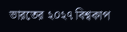ভারতের ২০২৭ বিশ্বকাপ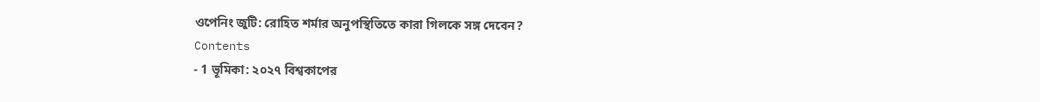ওপেনিং জুটি: রোহিত শর্মার অনুপস্থিতিতে কারা গিলকে সঙ্গ দেবেন?
Contents
- 1 ভূমিকা: ২০২৭ বিশ্বকাপের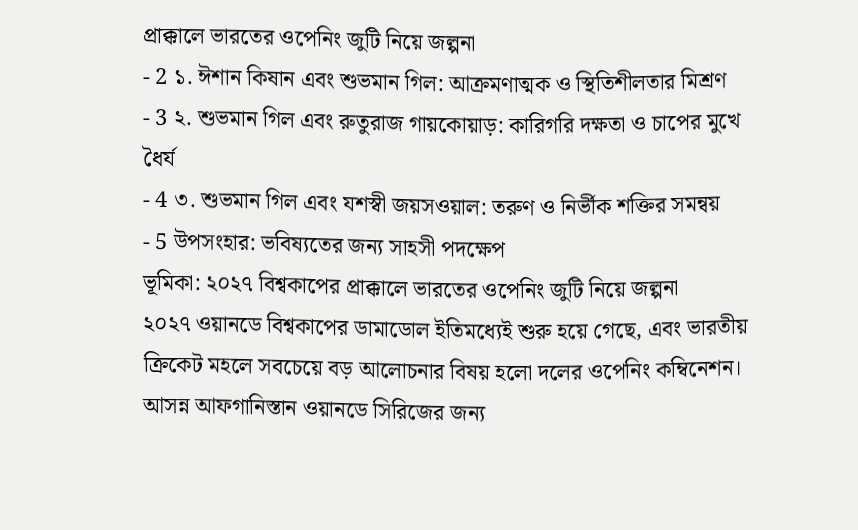প্রাক্কালে ভারতের ওপেনিং জুটি নিয়ে জল্পনা
- 2 ১. ঈশান কিষান এবং শুভমান গিল: আক্রমণাত্মক ও স্থিতিশীলতার মিশ্রণ
- 3 ২. শুভমান গিল এবং রুতুরাজ গায়কোয়াড়: কারিগরি দক্ষতা ও চাপের মুখে ধৈর্য
- 4 ৩. শুভমান গিল এবং যশস্বী জয়সওয়াল: তরুণ ও নির্ভীক শক্তির সমন্বয়
- 5 উপসংহার: ভবিষ্যতের জন্য সাহসী পদক্ষেপ
ভূমিকা: ২০২৭ বিশ্বকাপের প্রাক্কালে ভারতের ওপেনিং জুটি নিয়ে জল্পনা
২০২৭ ওয়ানডে বিশ্বকাপের ডামাডোল ইতিমধ্যেই শুরু হয়ে গেছে, এবং ভারতীয় ক্রিকেট মহলে সবচেয়ে বড় আলোচনার বিষয় হলো দলের ওপেনিং কম্বিনেশন। আসন্ন আফগানিস্তান ওয়ানডে সিরিজের জন্য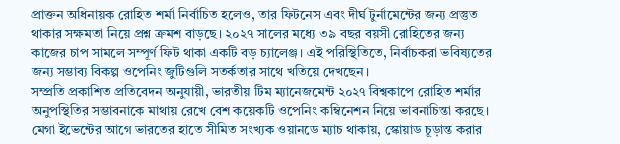প্রাক্তন অধিনায়ক রোহিত শর্মা নির্বাচিত হলেও, তার ফিটনেস এবং দীর্ঘ টুর্নামেন্টের জন্য প্রস্তুত থাকার সক্ষমতা নিয়ে প্রশ্ন ক্রমশ বাড়ছে। ২০২৭ সালের মধ্যে ৩৯ বছর বয়সী রোহিতের জন্য কাজের চাপ সামলে সম্পূর্ণ ফিট থাকা একটি বড় চ্যালেঞ্জ। এই পরিস্থিতিতে, নির্বাচকরা ভবিষ্যতের জন্য সম্ভাব্য বিকল্প ওপেনিং জুটিগুলি সতর্কতার সাথে খতিয়ে দেখছেন।
সম্প্রতি প্রকাশিত প্রতিবেদন অনুযায়ী, ভারতীয় টিম ম্যানেজমেন্ট ২০২৭ বিশ্বকাপে রোহিত শর্মার অনুপস্থিতির সম্ভাবনাকে মাথায় রেখে বেশ কয়েকটি ওপেনিং কম্বিনেশন নিয়ে ভাবনাচিন্তা করছে। মেগা ইভেন্টের আগে ভারতের হাতে সীমিত সংখ্যক ওয়ানডে ম্যাচ থাকায়, স্কোয়াড চূড়ান্ত করার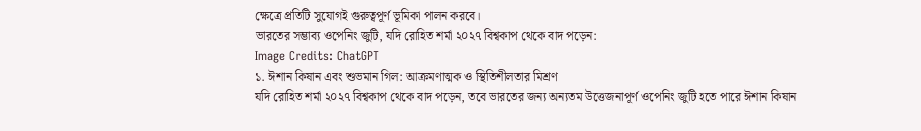ক্ষেত্রে প্রতিটি সুযোগই গুরুত্বপূর্ণ ভূমিকা পালন করবে।
ভারতের সম্ভাব্য ওপেনিং জুটি, যদি রোহিত শর্মা ২০২৭ বিশ্বকাপ থেকে বাদ পড়েন:
Image Credits: ChatGPT
১. ঈশান কিষান এবং শুভমান গিল: আক্রমণাত্মক ও স্থিতিশীলতার মিশ্রণ
যদি রোহিত শর্মা ২০২৭ বিশ্বকাপ থেকে বাদ পড়েন, তবে ভারতের জন্য অন্যতম উত্তেজনাপূর্ণ ওপেনিং জুটি হতে পারে ঈশান কিষান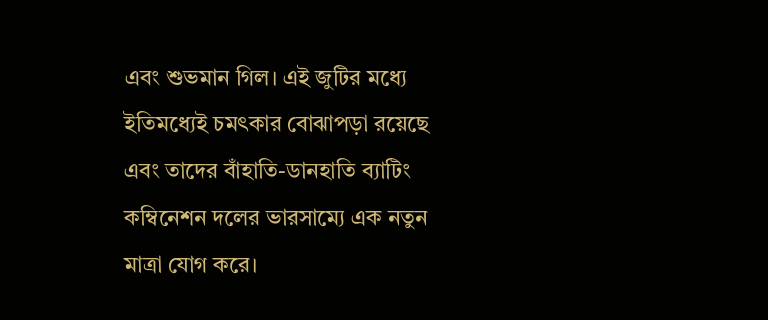এবং শুভমান গিল। এই জুটির মধ্যে ইতিমধ্যেই চমৎকার বোঝাপড়া রয়েছে এবং তাদের বাঁহাতি-ডানহাতি ব্যাটিং কম্বিনেশন দলের ভারসাম্যে এক নতুন মাত্রা যোগ করে।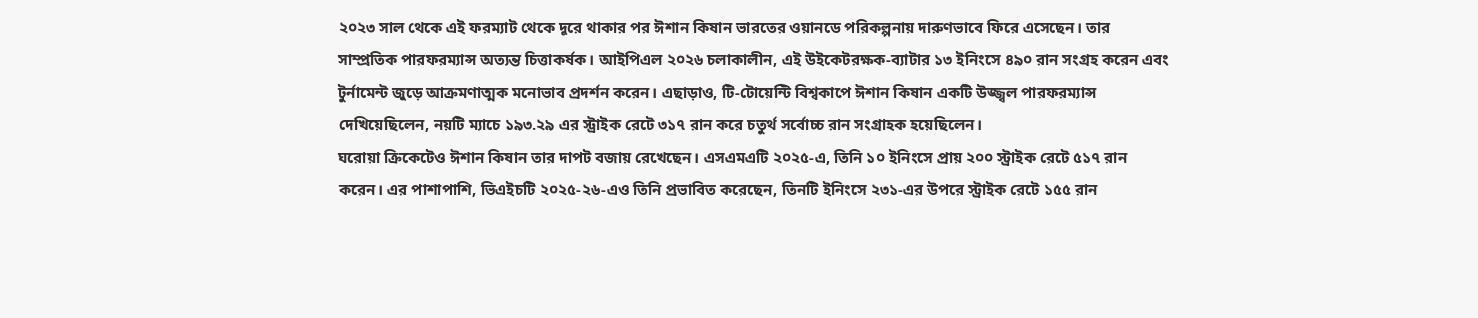২০২৩ সাল থেকে এই ফরম্যাট থেকে দূরে থাকার পর ঈশান কিষান ভারতের ওয়ানডে পরিকল্পনায় দারুণভাবে ফিরে এসেছেন। তার সাম্প্রতিক পারফরম্যান্স অত্যন্ত চিত্তাকর্ষক। আইপিএল ২০২৬ চলাকালীন, এই উইকেটরক্ষক-ব্যাটার ১৩ ইনিংসে ৪৯০ রান সংগ্রহ করেন এবং টুর্নামেন্ট জুড়ে আক্রমণাত্মক মনোভাব প্রদর্শন করেন। এছাড়াও, টি-টোয়েন্টি বিশ্বকাপে ঈশান কিষান একটি উজ্জ্বল পারফরম্যান্স দেখিয়েছিলেন, নয়টি ম্যাচে ১৯৩.২৯ এর স্ট্রাইক রেটে ৩১৭ রান করে চতুর্থ সর্বোচ্চ রান সংগ্রাহক হয়েছিলেন।
ঘরোয়া ক্রিকেটেও ঈশান কিষান তার দাপট বজায় রেখেছেন। এসএমএটি ২০২৫-এ, তিনি ১০ ইনিংসে প্রায় ২০০ স্ট্রাইক রেটে ৫১৭ রান করেন। এর পাশাপাশি, ভিএইচটি ২০২৫-২৬-এও তিনি প্রভাবিত করেছেন, তিনটি ইনিংসে ২৩১-এর উপরে স্ট্রাইক রেটে ১৫৫ রান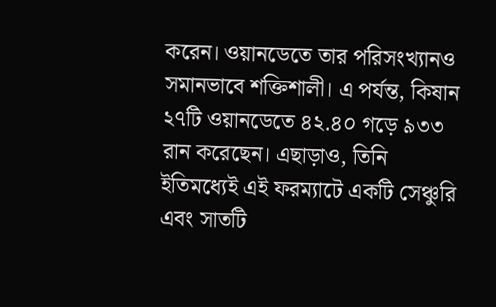করেন। ওয়ানডেতে তার পরিসংখ্যানও সমানভাবে শক্তিশালী। এ পর্যন্ত, কিষান ২৭টি ওয়ানডেতে ৪২.৪০ গড়ে ৯৩৩ রান করেছেন। এছাড়াও, তিনি ইতিমধ্যেই এই ফরম্যাটে একটি সেঞ্চুরি এবং সাতটি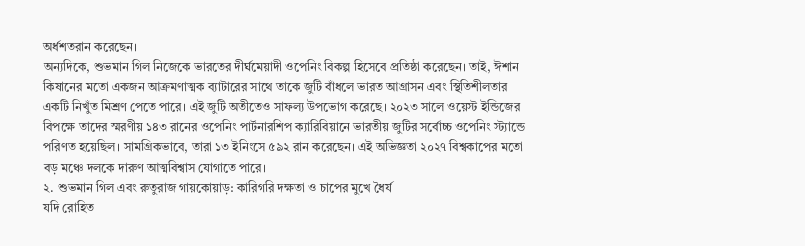অর্ধশতরান করেছেন।
অন্যদিকে, শুভমান গিল নিজেকে ভারতের দীর্ঘমেয়াদী ওপেনিং বিকল্প হিসেবে প্রতিষ্ঠা করেছেন। তাই, ঈশান কিষানের মতো একজন আক্রমণাত্মক ব্যাটারের সাথে তাকে জুটি বাঁধলে ভারত আগ্রাসন এবং স্থিতিশীলতার একটি নিখুঁত মিশ্রণ পেতে পারে। এই জুটি অতীতেও সাফল্য উপভোগ করেছে। ২০২৩ সালে ওয়েস্ট ইন্ডিজের বিপক্ষে তাদের স্মরণীয় ১৪৩ রানের ওপেনিং পার্টনারশিপ ক্যারিবিয়ানে ভারতীয় জুটির সর্বোচ্চ ওপেনিং স্ট্যান্ডে পরিণত হয়েছিল। সামগ্রিকভাবে, তারা ১৩ ইনিংসে ৫৯২ রান করেছেন। এই অভিজ্ঞতা ২০২৭ বিশ্বকাপের মতো বড় মঞ্চে দলকে দারুণ আত্মবিশ্বাস যোগাতে পারে।
২. শুভমান গিল এবং রুতুরাজ গায়কোয়াড়: কারিগরি দক্ষতা ও চাপের মুখে ধৈর্য
যদি রোহিত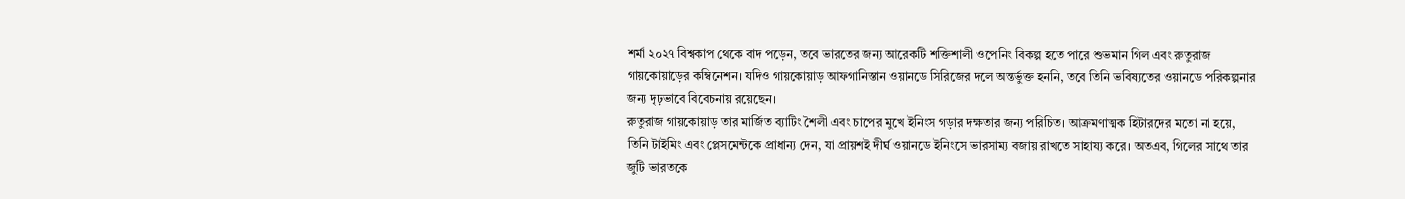শর্মা ২০২৭ বিশ্বকাপ থেকে বাদ পড়েন, তবে ভারতের জন্য আরেকটি শক্তিশালী ওপেনিং বিকল্প হতে পারে শুভমান গিল এবং রুতুরাজ গায়কোয়াড়ের কম্বিনেশন। যদিও গায়কোয়াড় আফগানিস্তান ওয়ানডে সিরিজের দলে অন্তর্ভুক্ত হননি, তবে তিনি ভবিষ্যতের ওয়ানডে পরিকল্পনার জন্য দৃঢ়ভাবে বিবেচনায় রয়েছেন।
রুতুরাজ গায়কোয়াড় তার মার্জিত ব্যাটিং শৈলী এবং চাপের মুখে ইনিংস গড়ার দক্ষতার জন্য পরিচিত। আক্রমণাত্মক হিটারদের মতো না হয়ে, তিনি টাইমিং এবং প্লেসমেন্টকে প্রাধান্য দেন, যা প্রায়শই দীর্ঘ ওয়ানডে ইনিংসে ভারসাম্য বজায় রাখতে সাহায্য করে। অতএব, গিলের সাথে তার জুটি ভারতকে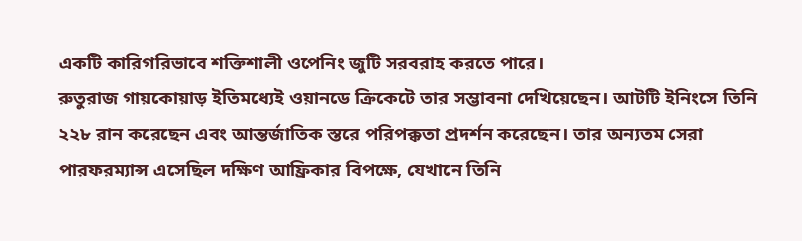একটি কারিগরিভাবে শক্তিশালী ওপেনিং জুটি সরবরাহ করতে পারে।
রুতুরাজ গায়কোয়াড় ইতিমধ্যেই ওয়ানডে ক্রিকেটে তার সম্ভাবনা দেখিয়েছেন। আটটি ইনিংসে তিনি ২২৮ রান করেছেন এবং আন্তর্জাতিক স্তরে পরিপক্কতা প্রদর্শন করেছেন। তার অন্যতম সেরা পারফরম্যান্স এসেছিল দক্ষিণ আফ্রিকার বিপক্ষে, যেখানে তিনি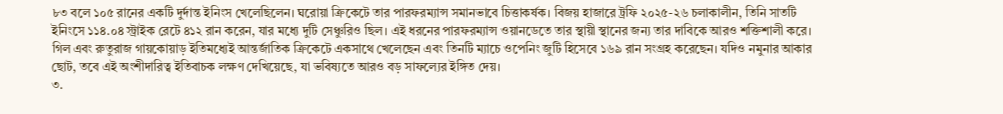৮৩ বলে ১০৫ রানের একটি দুর্দান্ত ইনিংস খেলেছিলেন। ঘরোয়া ক্রিকেটে তার পারফরম্যান্স সমানভাবে চিত্তাকর্ষক। বিজয় হাজারে ট্রফি ২০২৫-২৬ চলাকালীন, তিনি সাতটি ইনিংসে ১১৪.০৪ স্ট্রাইক রেটে ৪১২ রান করেন, যার মধ্যে দুটি সেঞ্চুরিও ছিল। এই ধরনের পারফরম্যান্স ওয়ানডেতে তার স্থায়ী স্থানের জন্য তার দাবিকে আরও শক্তিশালী করে। গিল এবং রুতুরাজ গায়কোয়াড় ইতিমধ্যেই আন্তর্জাতিক ক্রিকেটে একসাথে খেলেছেন এবং তিনটি ম্যাচে ওপেনিং জুটি হিসেবে ১৬৯ রান সংগ্রহ করেছেন। যদিও নমুনার আকার ছোট, তবে এই অংশীদারিত্ব ইতিবাচক লক্ষণ দেখিয়েছে, যা ভবিষ্যতে আরও বড় সাফল্যের ইঙ্গিত দেয়।
৩.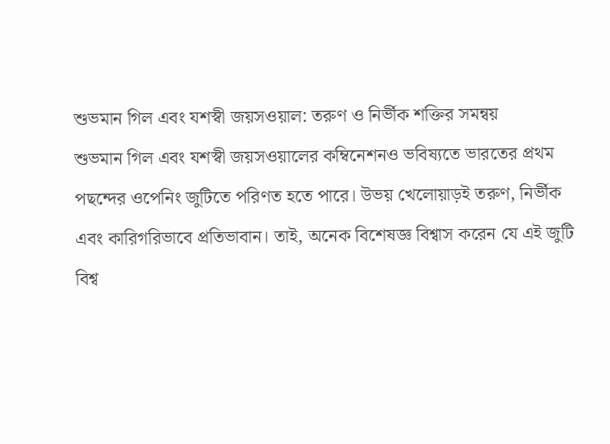শুভমান গিল এবং যশস্বী জয়সওয়াল: তরুণ ও নির্ভীক শক্তির সমন্বয়
শুভমান গিল এবং যশস্বী জয়সওয়ালের কম্বিনেশনও ভবিষ্যতে ভারতের প্রথম পছন্দের ওপেনিং জুটিতে পরিণত হতে পারে। উভয় খেলোয়াড়ই তরুণ, নির্ভীক এবং কারিগরিভাবে প্রতিভাবান। তাই, অনেক বিশেষজ্ঞ বিশ্বাস করেন যে এই জুটি বিশ্ব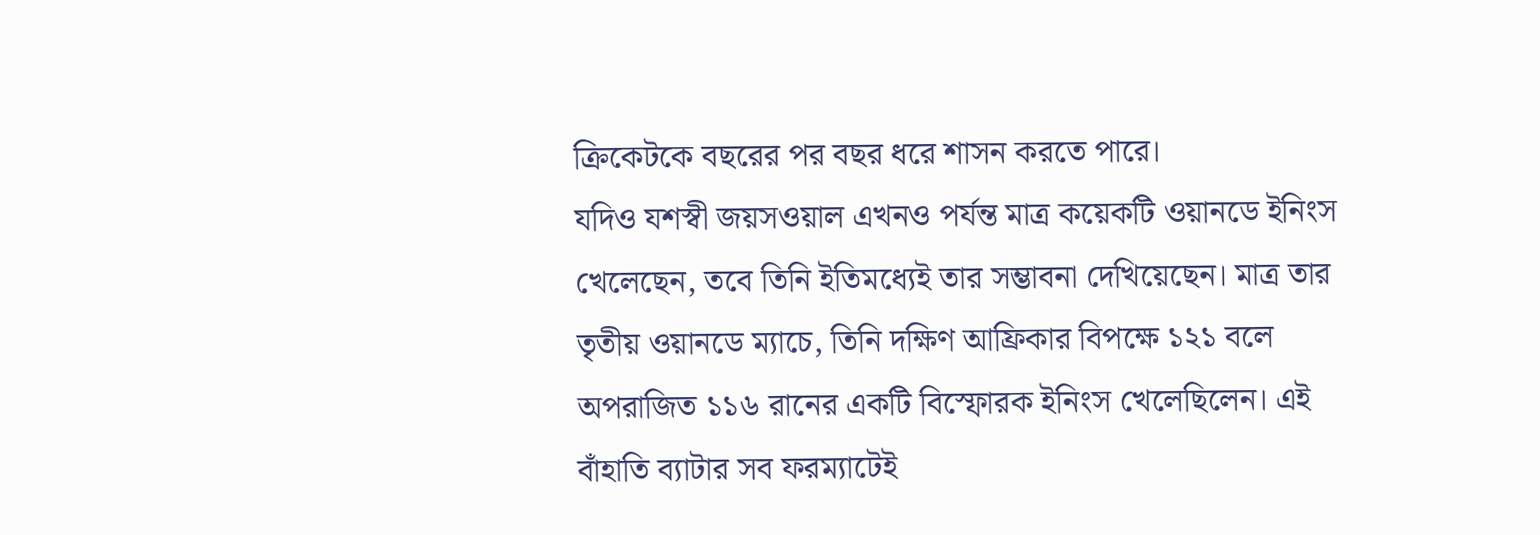ক্রিকেটকে বছরের পর বছর ধরে শাসন করতে পারে।
যদিও যশস্বী জয়সওয়াল এখনও পর্যন্ত মাত্র কয়েকটি ওয়ানডে ইনিংস খেলেছেন, তবে তিনি ইতিমধ্যেই তার সম্ভাবনা দেখিয়েছেন। মাত্র তার তৃতীয় ওয়ানডে ম্যাচে, তিনি দক্ষিণ আফ্রিকার বিপক্ষে ১২১ বলে অপরাজিত ১১৬ রানের একটি বিস্ফোরক ইনিংস খেলেছিলেন। এই বাঁহাতি ব্যাটার সব ফরম্যাটেই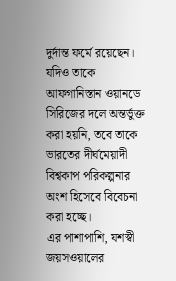দুর্দান্ত ফর্মে রয়েছেন। যদিও তাকে আফগানিস্তান ওয়ানডে সিরিজের দলে অন্তর্ভুক্ত করা হয়নি, তবে তাকে ভারতের দীর্ঘমেয়াদী বিশ্বকাপ পরিকল্পনার অংশ হিসেবে বিবেচনা করা হচ্ছে।
এর পাশাপাশি, যশস্বী জয়সওয়ালের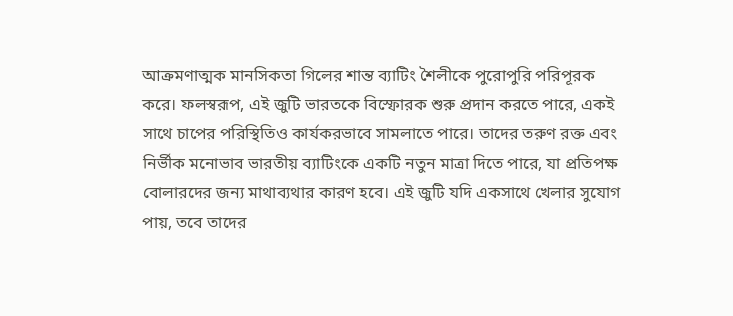আক্রমণাত্মক মানসিকতা গিলের শান্ত ব্যাটিং শৈলীকে পুরোপুরি পরিপূরক করে। ফলস্বরূপ, এই জুটি ভারতকে বিস্ফোরক শুরু প্রদান করতে পারে, একই সাথে চাপের পরিস্থিতিও কার্যকরভাবে সামলাতে পারে। তাদের তরুণ রক্ত এবং নির্ভীক মনোভাব ভারতীয় ব্যাটিংকে একটি নতুন মাত্রা দিতে পারে, যা প্রতিপক্ষ বোলারদের জন্য মাথাব্যথার কারণ হবে। এই জুটি যদি একসাথে খেলার সুযোগ পায়, তবে তাদের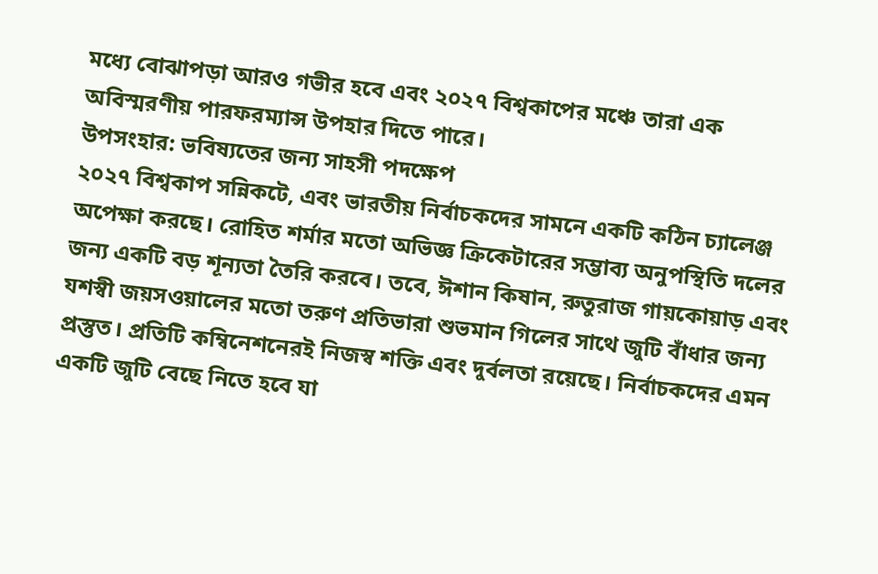মধ্যে বোঝাপড়া আরও গভীর হবে এবং ২০২৭ বিশ্বকাপের মঞ্চে তারা এক অবিস্মরণীয় পারফরম্যান্স উপহার দিতে পারে।
উপসংহার: ভবিষ্যতের জন্য সাহসী পদক্ষেপ
২০২৭ বিশ্বকাপ সন্নিকটে, এবং ভারতীয় নির্বাচকদের সামনে একটি কঠিন চ্যালেঞ্জ অপেক্ষা করছে। রোহিত শর্মার মতো অভিজ্ঞ ক্রিকেটারের সম্ভাব্য অনুপস্থিতি দলের জন্য একটি বড় শূন্যতা তৈরি করবে। তবে, ঈশান কিষান, রুতুরাজ গায়কোয়াড় এবং যশস্বী জয়সওয়ালের মতো তরুণ প্রতিভারা শুভমান গিলের সাথে জুটি বাঁধার জন্য প্রস্তুত। প্রতিটি কম্বিনেশনেরই নিজস্ব শক্তি এবং দুর্বলতা রয়েছে। নির্বাচকদের এমন একটি জুটি বেছে নিতে হবে যা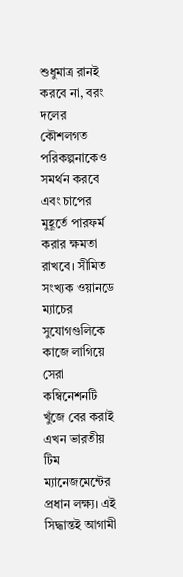শুধুমাত্র রানই করবে না, বরং দলের কৌশলগত পরিকল্পনাকেও সমর্থন করবে এবং চাপের মুহূর্তে পারফর্ম করার ক্ষমতা রাখবে। সীমিত সংখ্যক ওয়ানডে ম্যাচের সুযোগগুলিকে কাজে লাগিয়ে সেরা কম্বিনেশনটি খুঁজে বের করাই এখন ভারতীয় টিম ম্যানেজমেন্টের প্রধান লক্ষ্য। এই সিদ্ধান্তই আগামী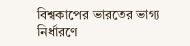বিশ্বকাপের ভারতের ভাগ্য নির্ধারণে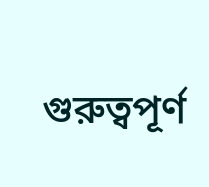গুরুত্বপূর্ণ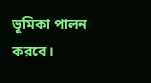ভূমিকা পালন করবে।